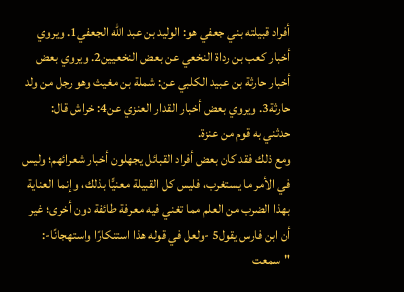أفراد قبيلته بني جعفي هو: الوليد بن عبد الله الجعفي1. ويروي أخبار كعب بن رداة النخعي عن بعض النخعيين2. ويروي بعض أخبار حارثة بن عبيد الكلبي عن: شملة بن مغيث وهو رجل من ولد حارثة3. ويروي بعض أخبار القدار العنزي عن4: خراش قال: حدثني به قوم من عنزة.
ومع ذلك فقد كان بعض أفراد القبائل يجهلون أخبار شعرائهم؛ وليس في الأمر ما يستغرب، فليس كل القبيلة معنيًّا بذلك، وإنما العناية بهذا الضرب من العلم مما تغني فيه معرفة طائفة دون أخرى؛ غير أن ابن فارس يقول5 -ولعل في قوله هذا استنكارًا واستهجانًا-: "سمعت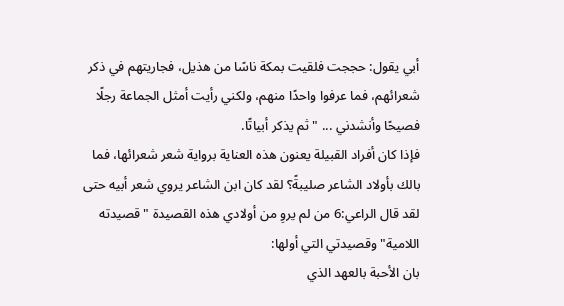أبي يقول: حججت فلقيت بمكة ناسًا من هذيل، فجاريتهم في ذكر شعرائهم، فما عرفوا واحدًا منهم، ولكني رأيت أمثل الجماعة رجلًا فصيحًا وأنشدني ... " ثم يذكر أبياتًا.
فإذا كان أفراد القبيلة يعنون هذه العناية برواية شعر شعرائها، فما بالك بأولاد الشاعر صليبةً؟ لقد كان ابن الشاعر يروي شعر أبيه حتى لقد قال الراعي:6 من لم يروِ من أولادي هذه القصيدة "قصيدته اللامية" وقصيدتي التي أولها:
بان الأحبة بالعهد الذي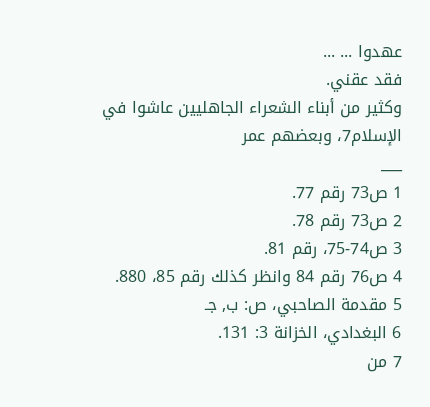عهدوا ... ...
فقد عقني.
وكثير من أبناء الشعراء الجاهليين عاشوا في الإسلام7، وبعضهم عمر
___
1 ص73 رقم 77.
2 ص73 رقم 78.
3 ص74-75، رقم 81.
4 ص76 رقم 84 وانظر كذلك رقم 85، 880.
5 مقدمة الصاحبي، ص: ب, جـ
6 البغدادي، الخزانة 3: 131.
7 من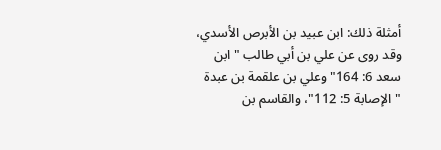أمثلة ذلك: ابن عبيد بن الأبرص الأسدي، وقد روى عن علي بن أبي طالب "ابن سعد 6: 164" وعلي بن علقمة بن عبدة "الإصابة 5: 112"، والقاسم بن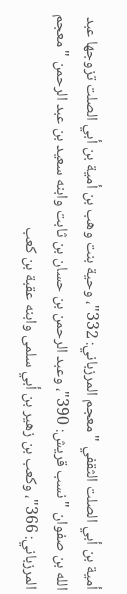أمية بن أبي الصلت الثقفي "معجم المرزباني: 332"، وحية بنت وهب بن أمية بن أبي الصلت تزوجها عبد الله بن صفوان "نسب قريش: 390"، وعبد الرحمن بن حسان بن ثابت وابنه سعيد بن عبد الرحمن "معجم المرزباني: 366"، وكعب بن زهير بن أبي سلمى وابنه عقبة بن كعب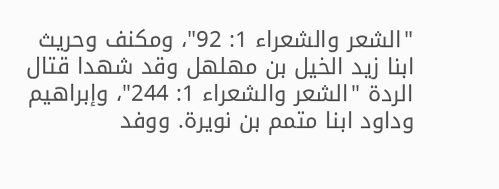"الشعر والشعراء 1: 92"، ومكنف وحريث ابنا زيد الخيل بن مهلهل وقد شهدا قتال الردة "الشعر والشعراء 1: 244"، وإبراهيم وداود ابنا متمم بن نويرة. ووفد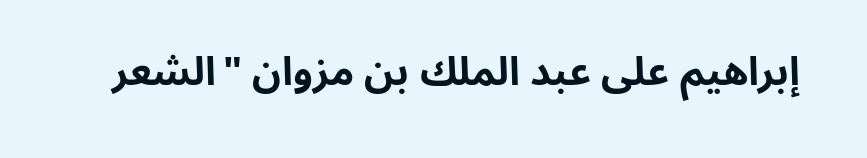إبراهيم على عبد الملك بن مزوان "الشعر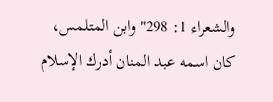والشعراء 1: 298" وابن المتلمس، كان اسمه عبد المنان أدرك الإسلام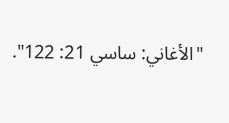"الأغاني: ساسي 21: 122".